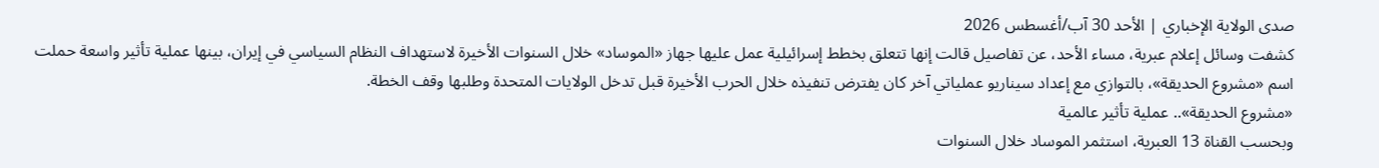صدى الولاية الإخباري | الأحد 30 آب/أغسطس 2026
كشفت وسائل إعلام عبرية، مساء الأحد، عن تفاصيل قالت إنها تتعلق بخطط إسرائيلية عمل عليها جهاز «الموساد» خلال السنوات الأخيرة لاستهداف النظام السياسي في إيران، بينها عملية تأثير واسعة حملت اسم «مشروع الحديقة»، بالتوازي مع إعداد سيناريو عملياتي آخر كان يفترض تنفيذه خلال الحرب الأخيرة قبل تدخل الولايات المتحدة وطلبها وقف الخطة.
«مشروع الحديقة».. عملية تأثير عالمية
وبحسب القناة 13 العبرية، استثمر الموساد خلال السنوات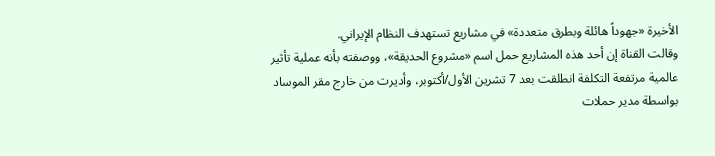الأخيرة «جهوداً هائلة وبطرق متعددة» في مشاريع تستهدف النظام الإيراني.
وقالت القناة إن أحد هذه المشاريع حمل اسم «مشروع الحديقة»، ووصفته بأنه عملية تأثير عالمية مرتفعة التكلفة انطلقت بعد 7 تشرين الأول/أكتوبر، وأديرت من خارج مقر الموساد بواسطة مدير حملات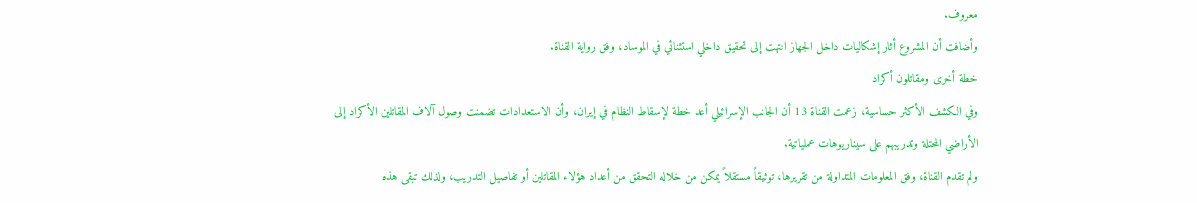معروف.
وأضافت أن المشروع أثار إشكاليات داخل الجهاز انتهت إلى تحقيق داخلي استثنائي في الموساد، وفق رواية القناة.
خطة أخرى ومقاتلون أكراد
وفي الكشف الأكثر حساسية، زعمت القناة 13 أن الجانب الإسرائيلي أعد خطة لإسقاط النظام في إيران، وأن الاستعدادات تضمنت وصول آلاف المقاتلين الأكراد إلى الأراضي المحتلة وتدريبهم على سيناريوهات عملياتية.
ولم تقدم القناة، وفق المعلومات المتداولة من تقريرها، توثيقاً مستقلاً يمكن من خلاله التحقق من أعداد هؤلاء المقاتلين أو تفاصيل التدريب، ولذلك تبقى هذه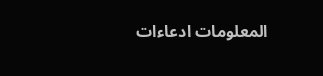المعلومات ادعاءات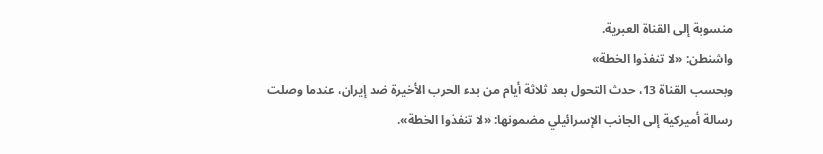منسوبة إلى القناة العبرية.
واشنطن: «لا تنفذوا الخطة»
وبحسب القناة 13، حدث التحول بعد ثلاثة أيام من بدء الحرب الأخيرة ضد إيران، عندما وصلت رسالة أميركية إلى الجانب الإسرائيلي مضمونها: «لا تنفذوا الخطة».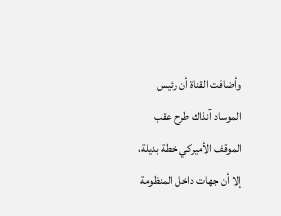وأضافت القناة أن رئيس الموساد آنذاك طرح عقب الموقف الأميركي خطة بديلة، إلا أن جهات داخل المنظومة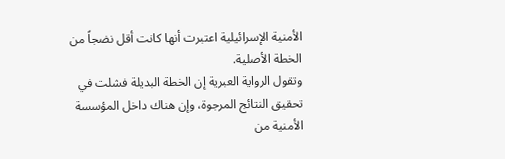الأمنية الإسرائيلية اعتبرت أنها كانت أقل نضجاً من الخطة الأصلية.
وتقول الرواية العبرية إن الخطة البديلة فشلت في تحقيق النتائج المرجوة، وإن هناك داخل المؤسسة الأمنية من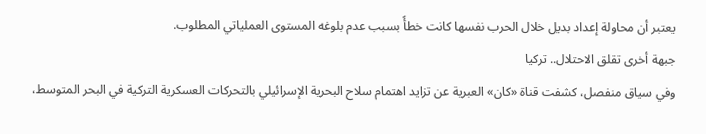يعتبر أن محاولة إعداد بديل خلال الحرب نفسها كانت خطأً بسبب عدم بلوغه المستوى العملياتي المطلوب.
جبهة أخرى تقلق الاحتلال.. تركيا
وفي سياق منفصل، كشفت قناة «كان» العبرية عن تزايد اهتمام سلاح البحرية الإسرائيلي بالتحركات العسكرية التركية في البحر المتوسط،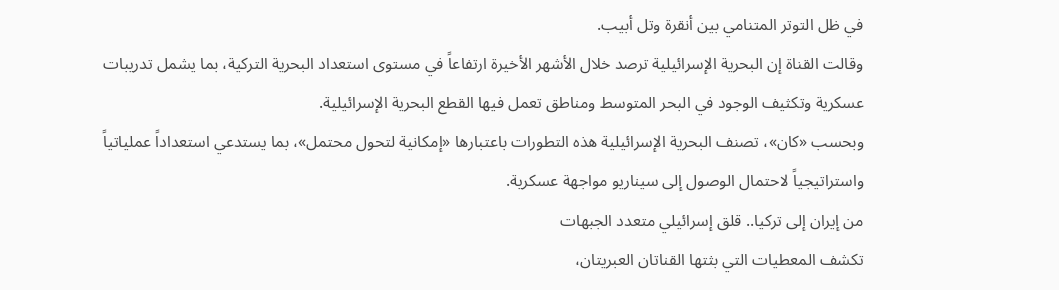في ظل التوتر المتنامي بين أنقرة وتل أبيب.
وقالت القناة إن البحرية الإسرائيلية ترصد خلال الأشهر الأخيرة ارتفاعاً في مستوى استعداد البحرية التركية، بما يشمل تدريبات عسكرية وتكثيف الوجود في البحر المتوسط ومناطق تعمل فيها القطع البحرية الإسرائيلية.
وبحسب «كان»، تصنف البحرية الإسرائيلية هذه التطورات باعتبارها «إمكانية لتحول محتمل»، بما يستدعي استعداداً عملياتياً واستراتيجياً لاحتمال الوصول إلى سيناريو مواجهة عسكرية.
من إيران إلى تركيا.. قلق إسرائيلي متعدد الجبهات
تكشف المعطيات التي بثتها القناتان العبريتان،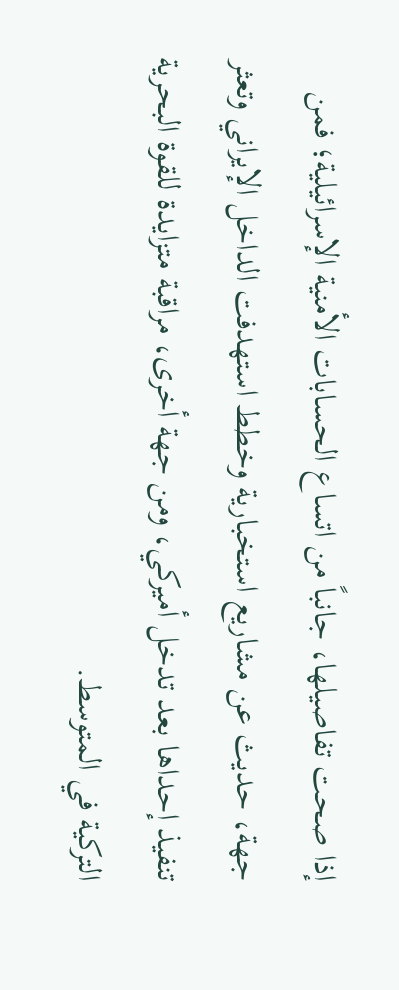إذا صحت تفاصيلها، جانباً من اتساع الحسابات الأمنية الإسرائيلية؛ فمن جهة، حديث عن مشاريع استخبارية وخطط استهدفت الداخل الإيراني وتعثر تنفيذ إحداها بعد تدخل أميركي، ومن جهة أخرى، مراقبة متزايدة للقوة البحرية التركية في المتوسط.